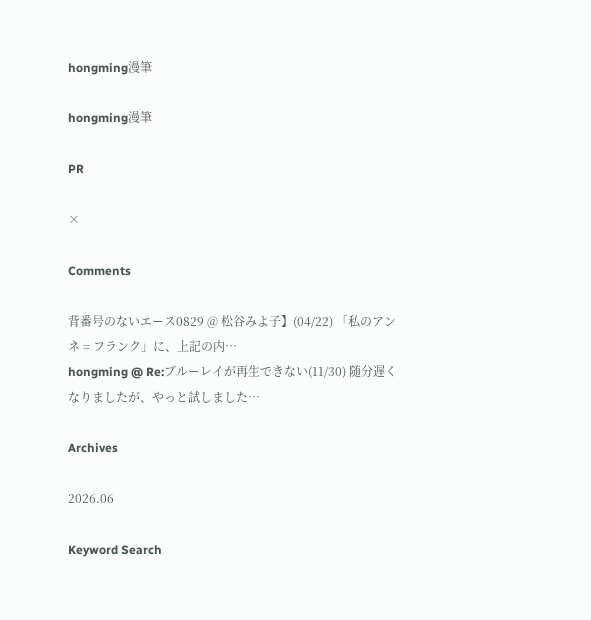hongming漫筆

hongming漫筆

PR

×

Comments

背番号のないエース0829 @ 松谷みよ子】(04/22) 「私のアンネ = フランク」に、上記の内…
hongming @ Re:ブルーレイが再生できない(11/30) 随分遅くなりましたが、やっと試しました…

Archives

2026.06

Keyword Search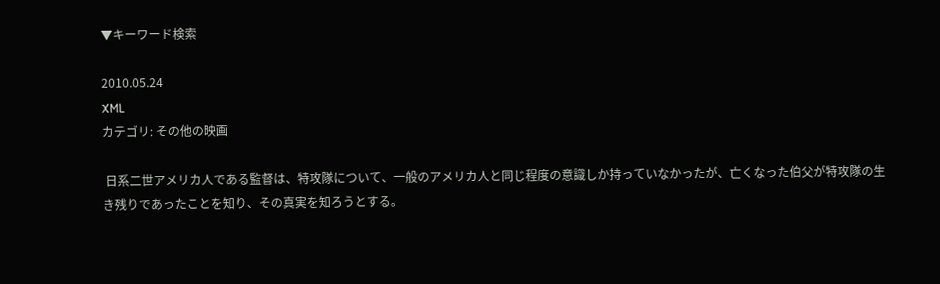▼キーワード検索

2010.05.24
XML
カテゴリ: その他の映画

 日系二世アメリカ人である監督は、特攻隊について、一般のアメリカ人と同じ程度の意識しか持っていなかったが、亡くなった伯父が特攻隊の生き残りであったことを知り、その真実を知ろうとする。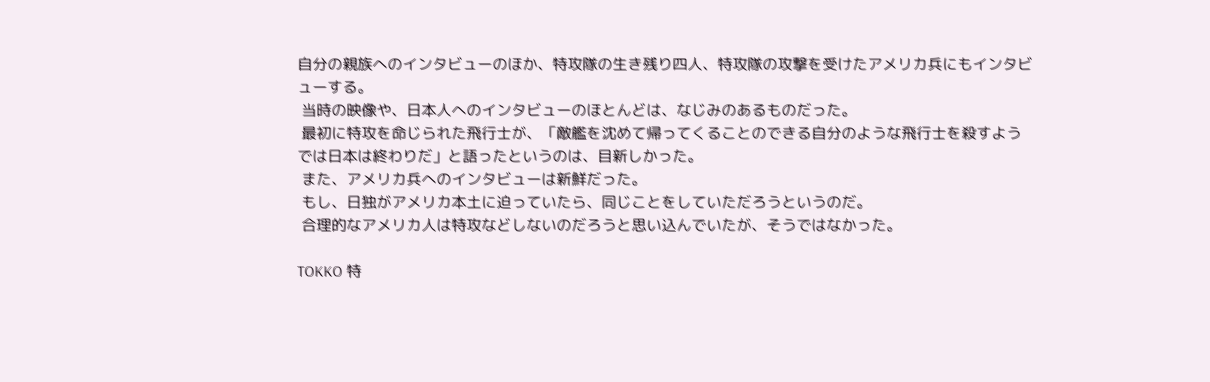自分の親族へのインタビューのほか、特攻隊の生き残り四人、特攻隊の攻撃を受けたアメリカ兵にもインタビューする。
 当時の映像や、日本人へのインタビューのほとんどは、なじみのあるものだった。
 最初に特攻を命じられた飛行士が、「敵艦を沈めて帰ってくることのできる自分のような飛行士を殺すようでは日本は終わりだ」と語ったというのは、目新しかった。
 また、アメリカ兵へのインタビューは新鮮だった。
 もし、日独がアメリカ本土に迫っていたら、同じことをしていただろうというのだ。
 合理的なアメリカ人は特攻などしないのだろうと思い込んでいたが、そうではなかった。

TOKKO 特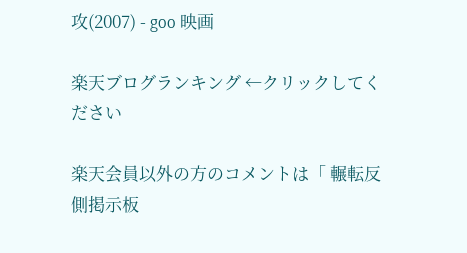攻(2007) - goo 映画

楽天ブログランキング ←クリックしてください

楽天会員以外の方のコメントは「 輾転反側掲示板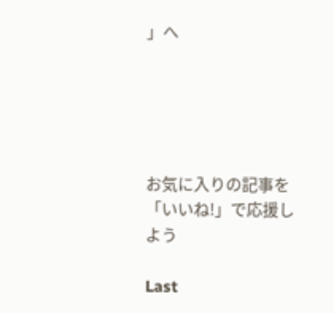」へ





お気に入りの記事を「いいね!」で応援しよう

Last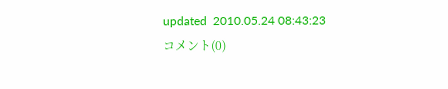updated  2010.05.24 08:43:23
コメント(0)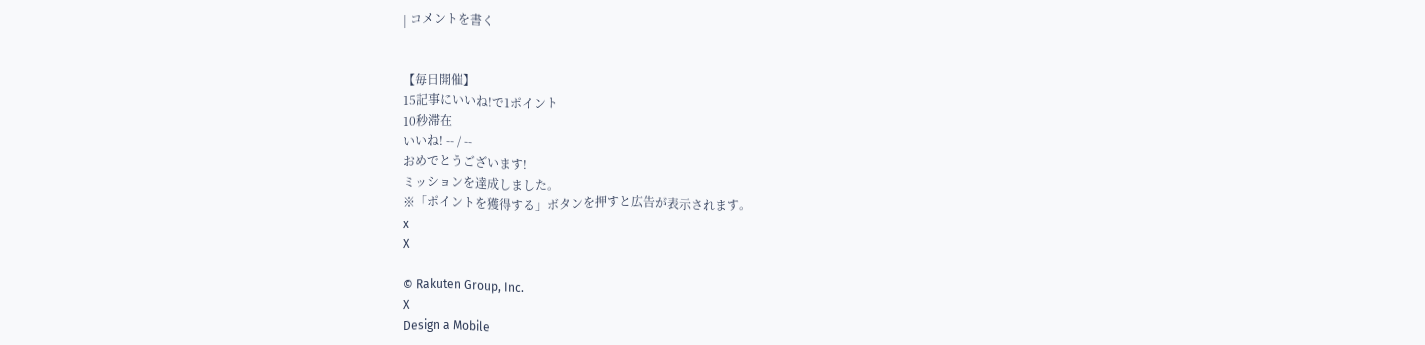| コメントを書く


【毎日開催】
15記事にいいね!で1ポイント
10秒滞在
いいね! -- / --
おめでとうございます!
ミッションを達成しました。
※「ポイントを獲得する」ボタンを押すと広告が表示されます。
x
X

© Rakuten Group, Inc.
X
Design a Mobile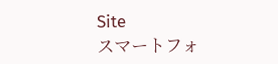Site
スマートフォ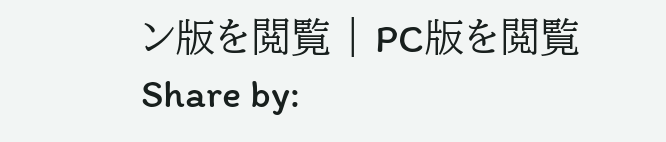ン版を閲覧 | PC版を閲覧
Share by: